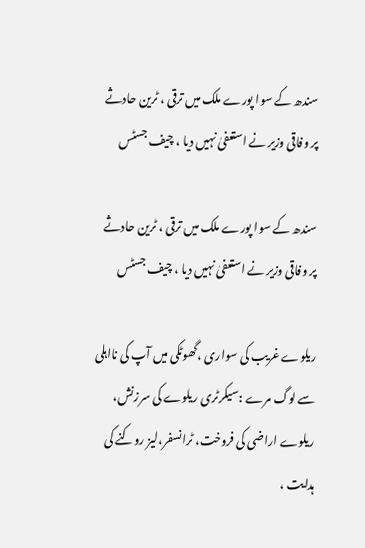سندھ کے سوا پورے ملک میں ترقی ، ٹرین حادثے پر وفاقی وزیر نے استعفیٰ نہیں دیا ، چیف جسٹس

سندھ کے سوا پورے ملک میں ترقی ، ٹرین حادثے پر وفاقی وزیر نے استعفیٰ نہیں دیا ، چیف جسٹس

ریلوے غریب کی سواری ،گھوٹکی میں آپ کی نااہلی سے لوگ مرے :سیکرٹری ریلوے کی سرزنش، ریلوے اراضی کی فروخت، ٹرانسفر،لیز روکنے کی ہدایت ،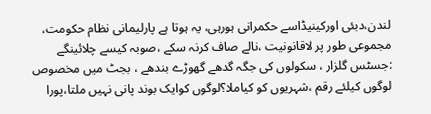لندن،دبئی اورکینیڈاسے حکمرانی ہورہی، یہ ہوتا ہے پارلیمانی نظام حکومت، مجموعی طور پر لاقانونیت ،نالے صاف کرنہ سکے ،صوبہ کیسے چلائینگے :جسٹس گلزار ، سکولوں کی جگہ گدھے گھوڑے بندھے ، بجٹ میں مخصوص لوگوں کیلئے رقم ،شہریوں کو کیاملا؟لوگوں کوایک بوند پانی نہیں ملتا،پورا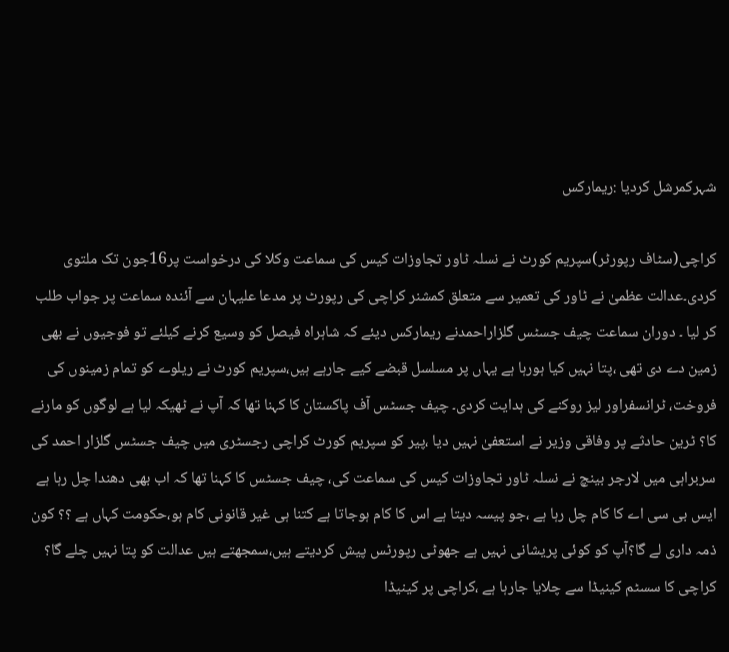شہرکمرشل کردیا :ریمارکس

کراچی(سٹاف رپورٹر)سپریم کورٹ نے نسلہ ٹاور تجاوزات کیس کی سماعت وکلا کی درخواست پر16جون تک ملتوی کردی۔عدالت عظمیٰ نے ٹاور کی تعمیر سے متعلق کمشنر کراچی کی رپورٹ پر مدعا علیہان سے آئندہ سماعت پر جواب طلب کر لیا ۔ دوران سماعت چیف جسٹس گلزاراحمدنے ریمارکس دیئے کہ شاہراہ فیصل کو وسیع کرنے کیلئے تو فوجیوں نے بھی زمین دے دی تھی ،پتا نہیں کیا ہورہا ہے یہاں پر مسلسل قبضے کیے جارہے ہیں،سپریم کورٹ نے ریلوے کو تمام زمینوں کی فروخت، ٹرانسفراور لیز روکنے کی ہدایت کردی۔ چیف جسٹس آف پاکستان کا کہنا تھا کہ آپ نے ٹھیکہ لیا ہے لوگوں کو مارنے کا؟ ٹرین حادثے پر وفاقی وزیر نے استعفیٰ نہیں دیا ،پیر کو سپریم کورٹ کراچی رجسٹری میں چیف جسٹس گلزار احمد کی سربراہی میں لارجر بینچ نے نسلہ ٹاور تجاوزات کیس کی سماعت کی، چیف جسٹس کا کہنا تھا کہ اب بھی دھندا چل رہا ہے ایس بی سی اے کا کام چل رہا ہے ،جو پیسہ دیتا ہے اس کا کام ہوجاتا ہے کتنا ہی غیر قانونی کام ہو،حکومت کہاں ہے ؟؟ کون ذمہ داری لے گا؟آپ کو کوئی پریشانی نہیں ہے جھوٹی رپورٹس پیش کردیتے ہیں،سمجھتے ہیں عدالت کو پتا نہیں چلے گا؟ کراچی کا سسٹم کینیڈا سے چلایا جارہا ہے ،کراچی پر کینیڈا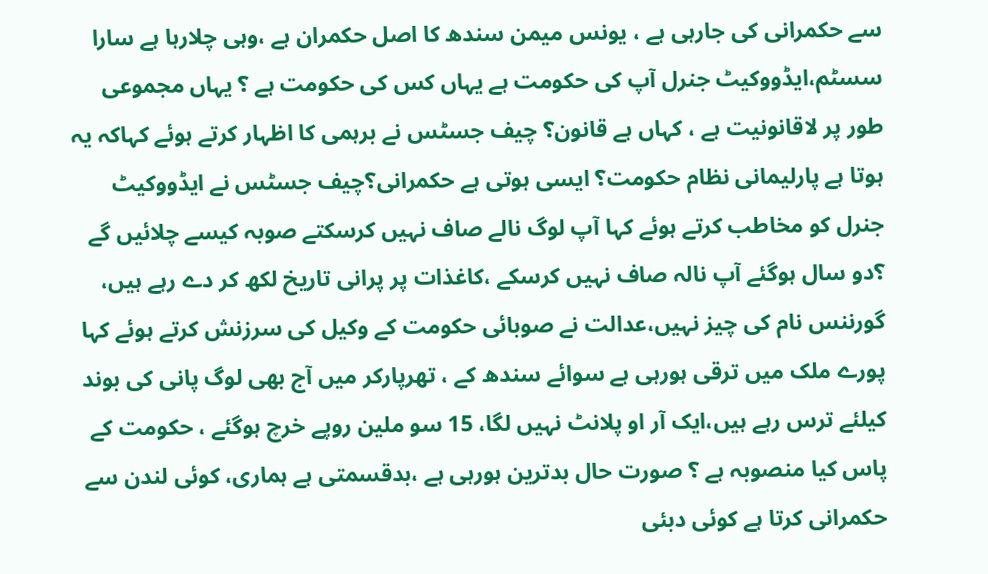سے حکمرانی کی جارہی ہے ، یونس میمن سندھ کا اصل حکمران ہے ،وہی چلارہا ہے سارا سسٹم،ایڈووکیٹ جنرل آپ کی حکومت ہے یہاں کس کی حکومت ہے ؟ یہاں مجموعی طور پر لاقانونیت ہے ، کہاں ہے قانون؟ چیف جسٹس نے برہمی کا اظہار کرتے ہوئے کہاکہ یہ ہوتا ہے پارلیمانی نظام حکومت؟ ایسی ہوتی ہے حکمرانی؟چیف جسٹس نے ایڈووکیٹ جنرل کو مخاطب کرتے ہوئے کہا آپ لوگ نالے صاف نہیں کرسکتے صوبہ کیسے چلائیں گے ؟دو سال ہوگئے آپ نالہ صاف نہیں کرسکے ،کاغذات پر پرانی تاریخ لکھ کر دے رہے ہیں، گورننس نام کی چیز نہیں،عدالت نے صوبائی حکومت کے وکیل کی سرزنش کرتے ہوئے کہا پورے ملک میں ترقی ہورہی ہے سوائے سندھ کے ، تھرپارکر میں آج بھی لوگ پانی کی بوند کیلئے ترس رہے ہیں،ایک آر او پلانٹ نہیں لگا، 15 سو ملین روپے خرچ ہوگئے ، حکومت کے پاس کیا منصوبہ ہے ؟ صورت حال بدترین ہورہی ہے ،بدقسمتی ہے ہماری، کوئی لندن سے حکمرانی کرتا ہے کوئی دبئی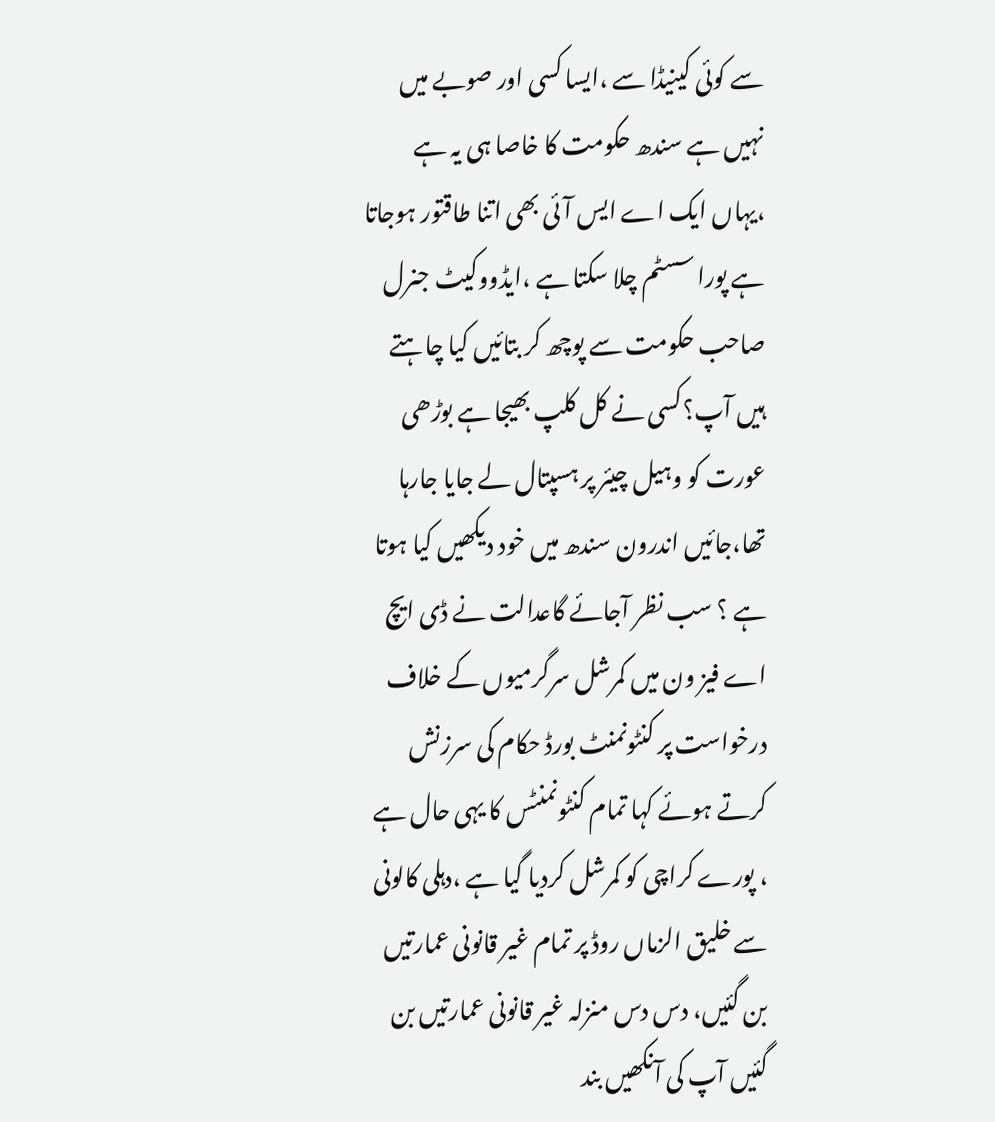سے کوئی کینیڈا سے ،ایسا کسی اور صوبے میں نہیں ہے سندھ حکومت کا خاصا ہی یہ ہے ،یہاں ایک اے ایس آئی بھی اتنا طاقتور ہوجاتا ہے پورا سسٹم چلا سکتا ہے ،ایڈووکیٹ جنرل صاحب حکومت سے پوچھ کر بتائیں کیا چاہتے ہیں آپ؟کسی نے کل کلپ بھیجا ہے بوڑھی عورت کو وہیل چیئر پر ہسپتال لے جایا جارہا تھا،جائیں اندرون سندھ میں خود دیکھیں کیا ہوتا ہے ؟ سب نظر آجائے گاعدالت نے ڈی ایچ اے فیز ون میں کمرشل سرگرمیوں کے خلاف درخواست پر کنٹونمنٹ بورڈ حکام کی سرزنش کرتے ہوئے کہا تمام کنٹونمنٹس کا یہی حال ہے ، پورے کراچی کو کمرشل کردیا گیا ہے ،دہلی کالونی سے خلیق الزماں روڈ پر تمام غیر قانونی عمارتیں بن گئیں، دس دس منزلہ غیر قانونی عمارتیں بن گئیں آپ کی آنکھیں بند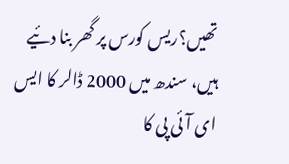تھیں؟ریس کورس پر گھر بنا دئیے ہیں، سندھ میں 2000 ڈالر کا ایس ای آ ئی پی کا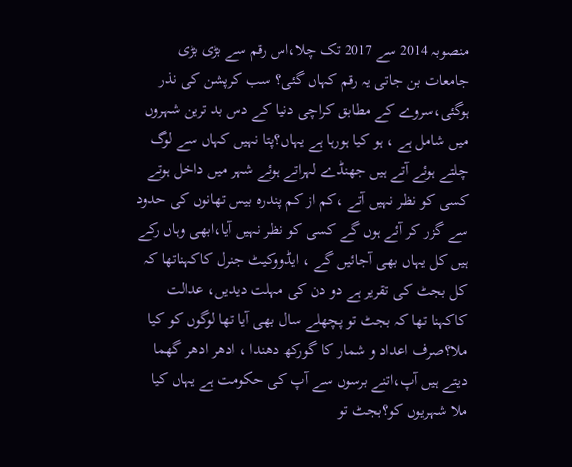منصوبہ 2014 سے 2017 تک چلا،اس رقم سے بڑی بڑی جامعات بن جاتی یہ رقم کہاں گئی؟ سب کرپشن کی نذر ہوگئی،سروے کے مطابق کراچی دنیا کے دس بد ترین شہروں میں شامل ہے ، ہو کیا ہورہا ہے یہاں؟پتا نہیں کہاں سے لوگ چلتے ہوئے آتے ہیں جھنڈے لہراتے ہوئے شہر میں داخل ہوتے کسی کو نظر نہیں آتے ،کم از کم پندرہ بیس تھانوں کی حدود سے گزر کر آئے ہوں گے کسی کو نظر نہیں آیا،ابھی وہاں رکے ہیں کل یہاں بھی آجائیں گے ، ایڈووکیٹ جنرل کاکہناتھا کہ کل بجٹ کی تقریر ہے دو دن کی مہلت دیدیں، عدالت کاکہنا تھا کہ بجٹ تو پچھلے سال بھی آیا تھا لوگوں کو کیا ملا؟صرف اعداد و شمار کا گورکھ دھندا ، ادھر ادھر گھما دیتے ہیں آپ،اتنے برسوں سے آپ کی حکومت ہے یہاں کیا ملا شہریوں کو؟بجٹ تو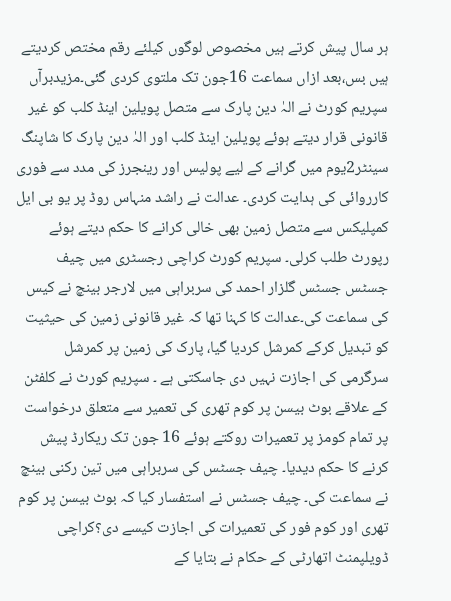ہر سال پیش کرتے ہیں مخصوص لوگوں کیلئے رقم مختص کردیتے ہیں بس،بعد ازاں سماعت 16جون تک ملتوی کردی گئی۔مزیدبرآں سپریم کورٹ نے الہٰ دین پارک سے متصل پویلین اینڈ کلب کو غیر قانونی قرار دیتے ہوئے پویلین اینڈ کلب اور الہٰ دین پارک کا شاپنگ سینٹر2یوم میں گرانے کے لیے پولیس اور رینجرز کی مدد سے فوری کارروائی کی ہدایت کردی۔ عدالت نے راشد منہاس روڈ پر یو بی ایل کمپلیکس سے متصل زمین بھی خالی کرانے کا حکم دیتے ہوئے رپورٹ طلب کرلی۔ سپریم کورٹ کراچی رجسٹری میں چیف جسٹس جسٹس گلزار احمد کی سربراہی میں لارجر بینچ نے کیس کی سماعت کی۔عدالت کا کہنا تھا کہ غیر قانونی زمین کی حیثیت کو تبدیل کرکے کمرشل کردیا گیا، پارک کی زمین پر کمرشل سرگرمی کی اجازت نہیں دی جاسکتی ہے ۔ سپریم کورٹ نے کلفٹن کے علاقے بوٹ بیسن پر کوم تھری کی تعمیر سے متعلق درخواست پر تمام کومز پر تعمیرات روکتے ہوئے 16 جون تک ریکارڈ پیش کرنے کا حکم دیدیا۔ چیف جسٹس کی سربراہی میں تین رکنی بینچ نے سماعت کی۔ چیف جسٹس نے استفسار کیا کہ بوٹ بیسن پر کوم تھری اور کوم فور کی تعمیرات کی اجازت کیسے دی؟کراچی ڈویلپمنٹ اتھارٹی کے حکام نے بتایا کے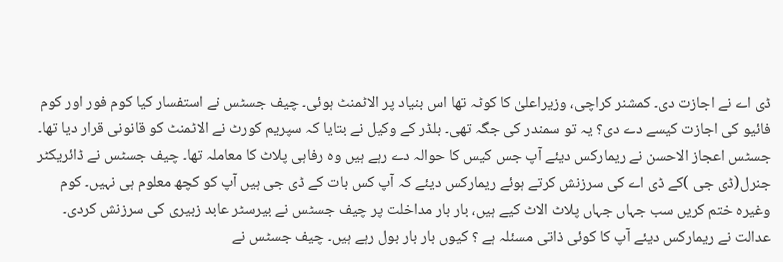ڈی اے نے اجازت دی۔ کمشنر کراچی، وزیراعلیٰ کا کوٹہ تھا اس بنیاد پر الاٹمنٹ ہوئی۔ چیف جسٹس نے استفسار کیا کوم فور اور کوم فائیو کی اجازت کیسے دے دی؟ یہ تو سمندر کی جگہ تھی۔ بلڈر کے وکیل نے بتایا کہ سپریم کورٹ نے الاٹمنٹ کو قانونی قرار دیا تھا۔ جسٹس اعجاز الاحسن نے ریمارکس دیئے آپ جس کیس کا حوالہ دے رہے ہیں وہ رفاہی پلاٹ کا معاملہ تھا۔ چیف جسٹس نے ڈائریکٹر جنرل(ڈی جی )کے ڈی اے کی سرزنش کرتے ہوئے ریمارکس دیئے کہ آپ کس بات کے ڈی جی ہیں آپ کو کچھ معلوم ہی نہیں۔ کوم وغیرہ ختم کریں سب جہاں جہاں پلاٹ الاٹ کیے ہیں، بار بار مداخلت پر چیف جسٹس نے بیرسٹر عابد زبیری کی سرزنش کردی۔ عدالت نے ریمارکس دیئے آپ کا کوئی ذاتی مسئلہ ہے ؟ کیوں بار بار بول رہے ہیں۔ چیف جسٹس نے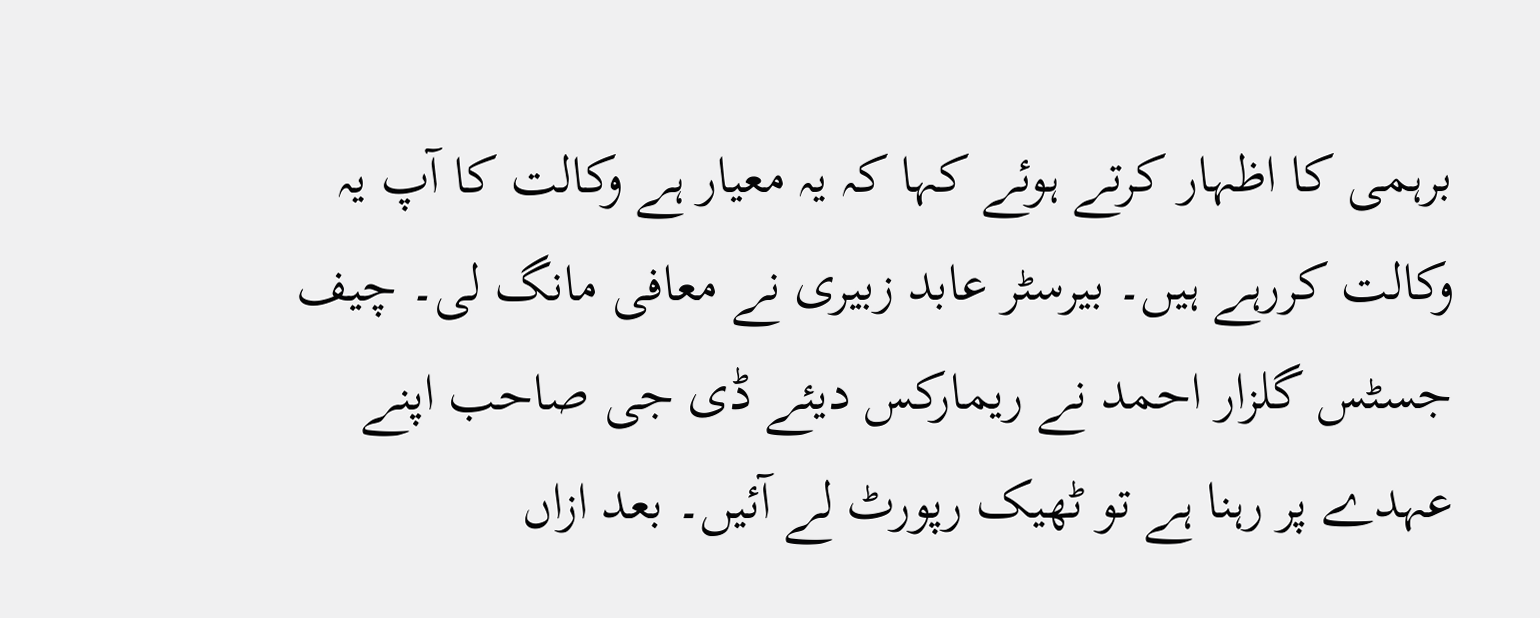برہمی کا اظہار کرتے ہوئے کہا کہ یہ معیار ہے وکالت کا آپ یہ وکالت کررہے ہیں۔ بیرسٹر عابد زبیری نے معافی مانگ لی۔ چیف جسٹس گلزار احمد نے ریمارکس دیئے ڈی جی صاحب اپنے عہدے پر رہنا ہے تو ٹھیک رپورٹ لے آئیں۔ بعد ازاں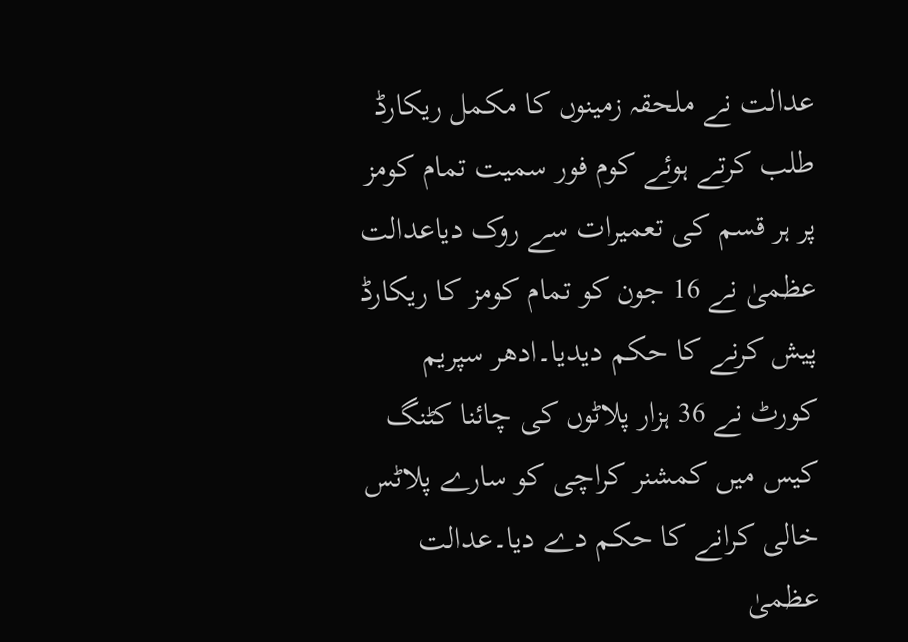عدالت نے ملحقہ زمینوں کا مکمل ریکارڈ طلب کرتے ہوئے کوم فور سمیت تمام کومز پر ہر قسم کی تعمیرات سے روک دیاعدالت عظمیٰ نے 16 جون کو تمام کومز کا ریکارڈ پیش کرنے کا حکم دیدیا۔ادھر سپریم کورٹ نے 36 ہزار پلاٹوں کی چائنا کٹنگ کیس میں کمشنر کراچی کو سارے پلاٹس خالی کرانے کا حکم دے دیا۔عدالت عظمیٰ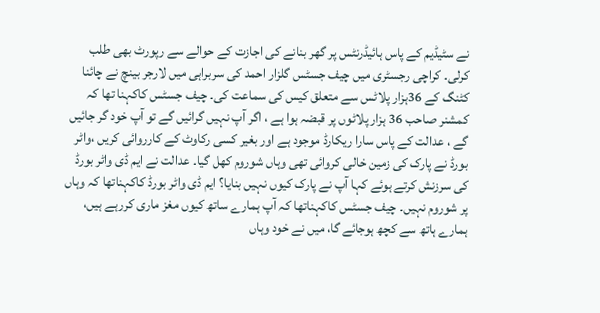نے سٹیڈیم کے پاس ہائیڈرنٹس پر گھر بنانے کی اجازت کے حوالے سے رپورٹ بھی طلب کرلی۔ کراچی رجسٹری میں چیف جسٹس گلزار احمد کی سربراہی میں لارجر بینچ نے چائنا کٹنگ کے 36ہزار پلاٹس سے متعلق کیس کی سماعت کی۔ چیف جسٹس کاکہنا تھا کہ کمشنر صاحب 36 ہزار پلاٹوں پر قبضہ ہوا ہے ، اگر آپ نہیں گرائیں گے تو آپ خود گر جائیں گے ، عدالت کے پاس سارا ریکارڈ موجود ہے اور بغیر کسی رکاوٹ کے کارروائی کریں ،واٹر بورڈ نے پارک کی زمین خالی کروائی تھی وہاں شوروم کھل گیا۔ عدالت نے ایم ڈی واٹر بورڈ کی سرزنش کرتے ہوئے کہا آپ نے پارک کیوں نہیں بنایا؟ ایم ڈی واٹر بورڈ کاکہناتھا کہ وہاں پر شوروم نہیں۔ چیف جسٹس کاکہناتھا کہ آپ ہمارے ساتھ کیوں مغز ماری کررہے ہیں، ہمارے ہاتھ سے کچھ ہوجائے گا، میں نے خود وہاں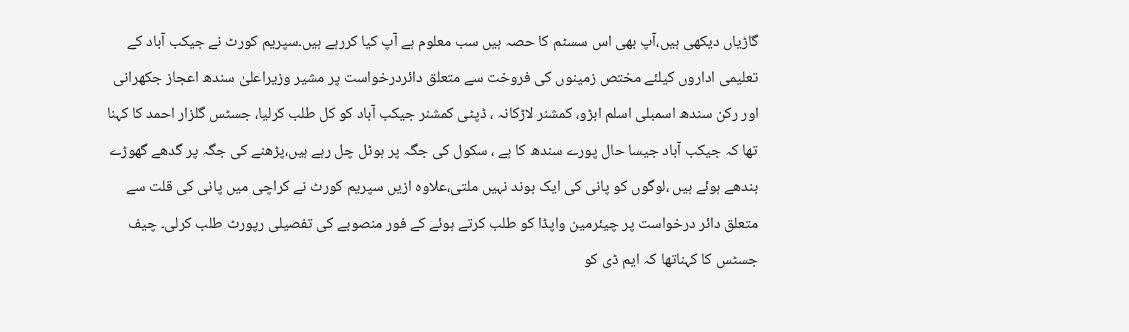گاڑیاں دیکھی ہیں،آپ بھی اس سسٹم کا حصہ ہیں سب معلوم ہے آپ کیا کررہے ہیں۔سپریم کورٹ نے جیکب آباد کے تعلیمی اداروں کیلئے مختص زمینوں کی فروخت سے متعلق دائردرخواست پر مشیر وزیراعلیٰ سندھ اعجاز جکھرانی اور رکن سندھ اسمبلی اسلم ابڑو، کمشنر لاڑکانہ ، ڈپٹی کمشنر جیکب آباد کو کل طلب کرلیا، جسٹس گلزار احمد کا کہنا تھا کہ جیکب آباد جیسا حال پورے سندھ کا ہے ، سکول کی جگہ پر ہوٹل چل رہے ہیں،پڑھنے کی جگہ پر گدھے گھوڑے بندھے ہوئے ہیں ،لوگوں کو پانی کی ایک بوند نہیں ملتی،علاوہ ازیں سپریم کورٹ نے کراچی میں پانی کی قلت سے متعلق دائر درخواست پر چیئرمین واپڈا کو طلب کرتے ہوئے کے فور منصوبے کی تفصیلی رپورٹ طلب کرلی۔ چیف جسٹس کا کہناتھا کہ ایم ڈی کو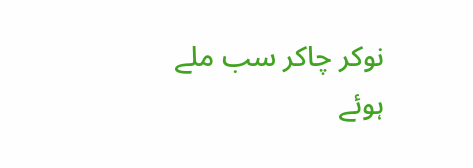نوکر چاکر سب ملے ہوئے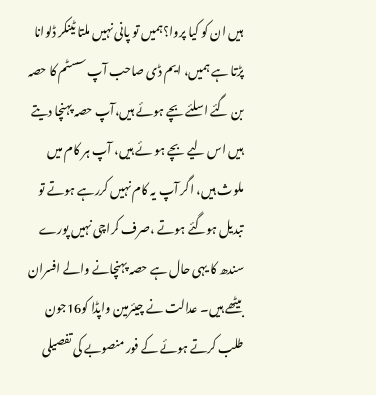ہیں ان کو کیا پروا؟ہمیں تو پانی نہیں ملتا ٹینکر ڈلوانا پڑتا ہے ہمیں، ایم ڈی صاحب آپ سسٹم کا حصہ بن گئے اسلئے بچے ہوئے ہیں،آپ حصہ پہنچا دیتے ہیں اس لیے بچے ہو ئے ہیں، آپ ہر کام میں ملوث ہیں، اگر آپ یہ کام نہیں کررہے ہوتے تو تبدیل ہوگئے ہوتے ،صرف کراچی نہیں پورے سندھ کا یہی حال ہے حصہ پہنچانے والے افسران بیٹھے ہیں۔ عدالت نے چیئرمین واپڈا کو16جون طلب کرتے ہوئے کے فور منصوبے کی تفصیلی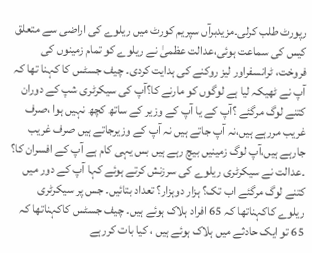رپورٹ طلب کرلی۔مزیدبرآں سپریم کورٹ میں ریلوے کی اراضی سے متعلق کیس کی سماعت ہوئی،عدالت عظمیٰ نے ریلوے کو تمام زمینوں کی فروخت، ٹرانسفراور لیز روکنے کی ہدایت کردی۔ چیف جسٹس کا کہنا تھا کہ آپ نے ٹھیکہ لیا ہے لوگوں کو مارنے کا؟آپ کی سیکرٹری شپ کے دوران کتنے لوگ مرگئے ؟آپ کے یا آپ کے وزیر کے ساتھ کچھ نہیں ہوا ،صرف غریب مررہے ہیں،نہ آپ جاتے ہیں نہ آپ کے وزیرجاتے ہیں صرف غریب جارہے ہیں،آپ لوگ زمینیں بیچ رہے ہیں بس یہی کام ہے آپ کے افسران کا؟ ۔عدالت نے سیکرٹری ریلوے کی سرزنش کرتے ہوئے کہا آپ کے دور میں کتنے لوگ مرگئے اب تک؟ ہزار دوہزار؟ تعداد بتائیں۔ جس پر سیکرٹری ریلوے کاکہناتھا کہ 65 افراد ہلاک ہوئے ہیں۔ چیف جسٹس کاکہناتھا کہ 65 تو ایک حادثے میں ہلاک ہوئے ہیں ، کیا بات کررہے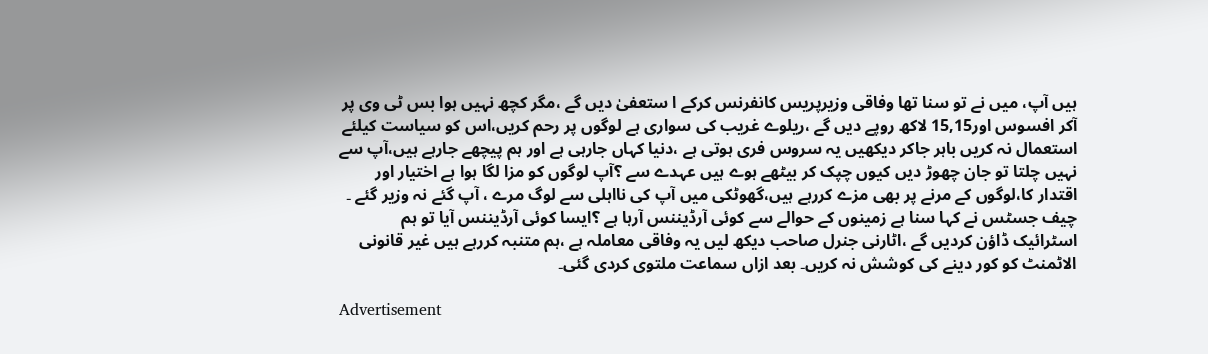ہیں آپ، میں نے تو سنا تھا وفاقی وزیرپریس کانفرنس کرکے ا ستعفیٰ دیں گے ،مگر کچھ نہیں ہوا بس ٹی وی پر آکر افسوس اور15,15 لاکھ روپے دیں گے ،ریلوے غریب کی سواری ہے لوگوں پر رحم کریں،اس کو سیاست کیلئے استعمال نہ کریں باہر جاکر دیکھیں یہ سروس فری ہوتی ہے ،دنیا کہاں جارہی ہے اور ہم پیچھے جارہے ہیں،آپ سے نہیں چلتا تو جان چھوڑ دیں کیوں چپک کر بیٹھے ہوے ہیں عہدے سے ؟آپ لوگوں کو مزا لگا ہوا ہے اختیار اور اقتدار کا،لوگوں کے مرنے پر بھی مزے کررہے ہیں،گھوٹکی میں آپ کی نااہلی سے لوگ مرے ، آپ گئے نہ وزیر گئے ۔ چیف جسٹس نے کہا سنا ہے زمینوں کے حوالے سے کوئی آرڈیننس آرہا ہے ؟ایسا کوئی آرڈیننس آیا تو ہم اسٹرائیک ڈاؤن کردیں گے ،اٹارنی جنرل صاحب دیکھ لیں یہ وفاقی معاملہ ہے ،ہم متنبہ کررہے ہیں غیر قانونی الاٹمنٹ کو کور دینے کی کوشش نہ کریں۔ بعد ازاں سماعت ملتوی کردی گئی۔

Advertisement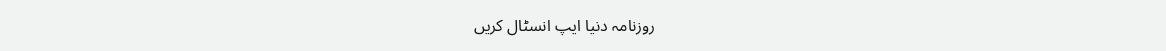روزنامہ دنیا ایپ انسٹال کریں